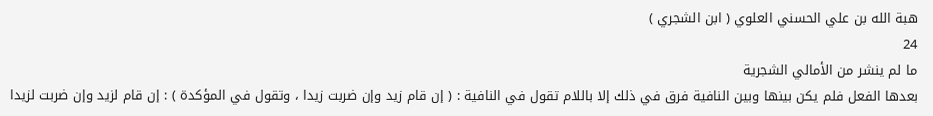هبة الله بن علي الحسني العلوي ( ابن الشجري )
24
ما لم ينشر من الأمالي الشجرية
بعدها الفعل فلم يكن بينها وبين النافية فرق في ذلك إلا باللام تقول في النافية : ( إن قام زيد وإن ضربت زيدا ، وتقول في المؤكدة ) : إن قام لزيد وإن ضربت لزيدا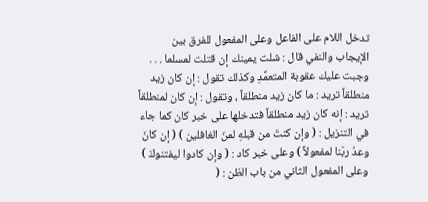تدخل اللام على الفاعل وعلى المفعول للفرق بين الإيجاب والنفي قال : شلت يمينك إن قتلت لمسلما . . . وجبت عليك عقوبة المتعمِّدِ وكذلك تقول : إن كان زيد منطلقاً تريد : ما كان زيد منطلقاً ، وتقول : إن كان لمنطلقاً تريد : إنه كان زيد منطلقاً فتدخلها على خبر كان كما جاء في التنزيل : ( وإن كنتَ من قبلهِ لمنَ الغافلين ) ( إن كانَ وعدُ ربّنا لمفعولاً ) وعلى خبر كاد : ( وإن كادوا ليفتنوكَ ) وعلى المفعول الثاني من باب الظن : (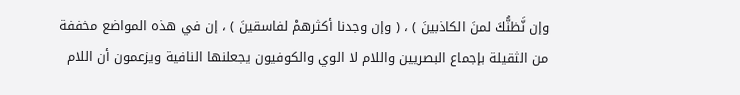وإن نَّظنُّكَ لمنَ الكاذبينَ ) ، ( وإن وجدنا أكثرهمْ لفاسقينَ ) ، إن في هذه المواضع مخففة من الثقيلة بإجماع البصريين واللام لا الوي والكوفيون يجعلنها النافية ويزعمون أن اللام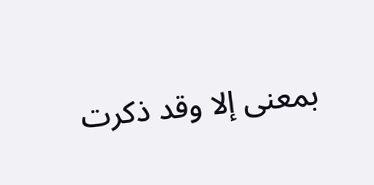بمعنى إلا وقد ذكرت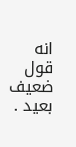انه قول ضعيف بعيد .